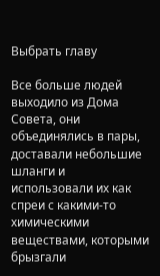Выбрать главу

Все больше людей выходило из Дома Совета, они объединялись в пары, доставали небольшие шланги и использовали их как спреи с какими-то химическими веществами, которыми брызгали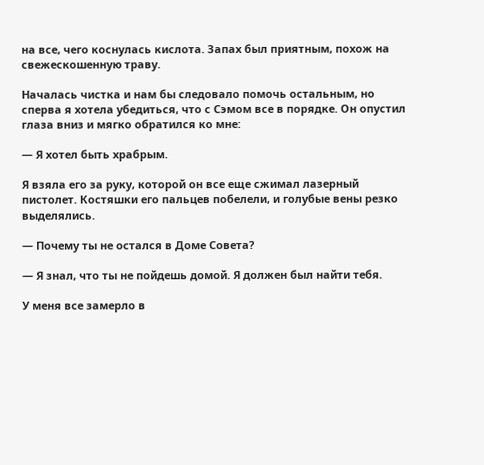на все, чего коснулась кислота. Запах был приятным, похож на свежескошенную траву.

Началась чистка и нам бы следовало помочь остальным, но сперва я хотела убедиться, что с Сэмом все в порядке. Он опустил глаза вниз и мягко обратился ко мне:

— Я хотел быть храбрым.

Я взяла его за руку, которой он все еще сжимал лазерный пистолет. Костяшки его пальцев побелели, и голубые вены резко выделялись.

— Почему ты не остался в Доме Совета?

— Я знал, что ты не пойдешь домой. Я должен был найти тебя.

У меня все замерло в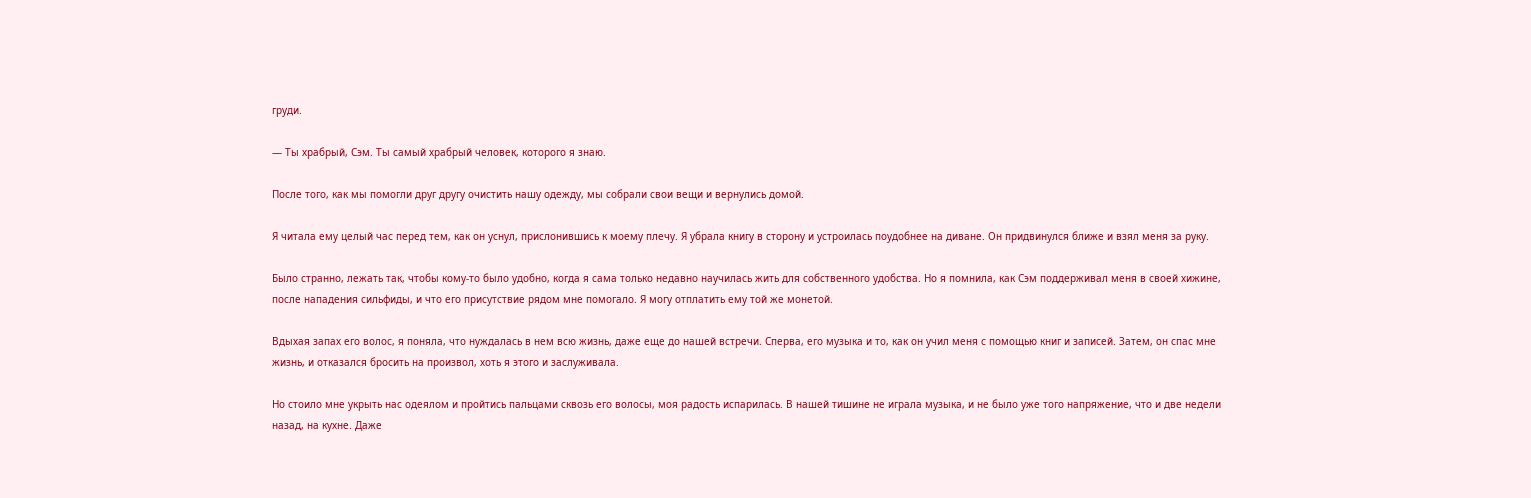груди.

— Ты храбрый, Сэм. Ты самый храбрый человек, которого я знаю.

После того, как мы помогли друг другу очистить нашу одежду, мы собрали свои вещи и вернулись домой.

Я читала ему целый час перед тем, как он уснул, прислонившись к моему плечу. Я убрала книгу в сторону и устроилась поудобнее на диване. Он придвинулся ближе и взял меня за руку.

Было странно, лежать так, чтобы кому-то было удобно, когда я сама только недавно научилась жить для собственного удобства. Но я помнила, как Сэм поддерживал меня в своей хижине, после нападения сильфиды, и что его присутствие рядом мне помогало. Я могу отплатить ему той же монетой.

Вдыхая запах его волос, я поняла, что нуждалась в нем всю жизнь, даже еще до нашей встречи. Сперва, его музыка и то, как он учил меня с помощью книг и записей. Затем, он спас мне жизнь, и отказался бросить на произвол, хоть я этого и заслуживала.

Но стоило мне укрыть нас одеялом и пройтись пальцами сквозь его волосы, моя радость испарилась. В нашей тишине не играла музыка, и не было уже того напряжение, что и две недели назад, на кухне. Даже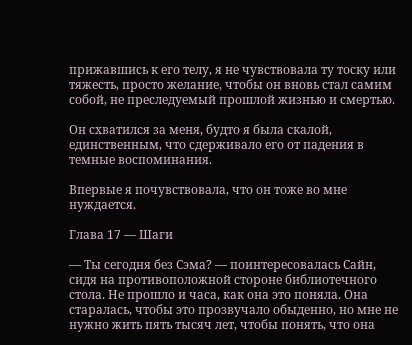прижавшись к его телу, я не чувствовала ту тоску или тяжесть, просто желание, чтобы он вновь стал самим собой, не преследуемый прошлой жизнью и смертью.

Он схватился за меня, будто я была скалой, единственным, что сдерживало его от падения в темные воспоминания.

Впервые я почувствовала, что он тоже во мне нуждается.

Глава 17 — Шаги

— Ты сегодня без Сэма? — поинтересовалась Сайн, сидя на противоположной стороне библиотечного стола. Не прошло и часа, как она это поняла. Она старалась, чтобы это прозвучало обыденно, но мне не нужно жить пять тысяч лет, чтобы понять, что она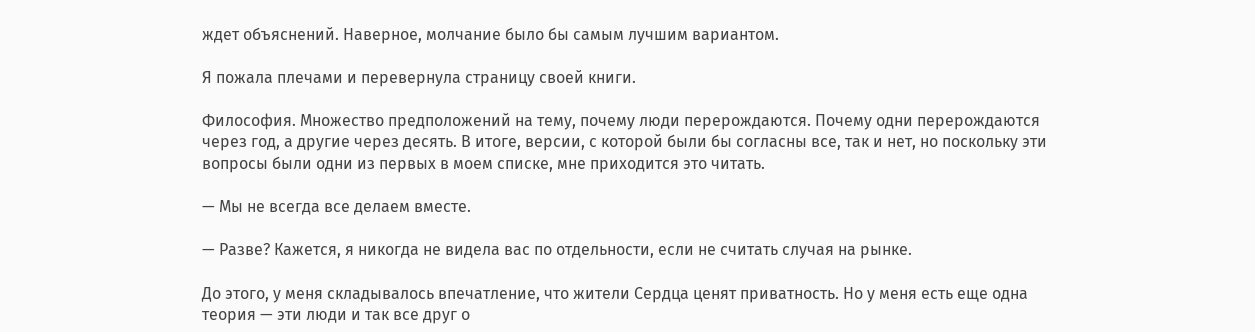ждет объяснений. Наверное, молчание было бы самым лучшим вариантом.

Я пожала плечами и перевернула страницу своей книги.

Философия. Множество предположений на тему, почему люди перерождаются. Почему одни перерождаются через год, а другие через десять. В итоге, версии, с которой были бы согласны все, так и нет, но поскольку эти вопросы были одни из первых в моем списке, мне приходится это читать.

— Мы не всегда все делаем вместе.

— Разве? Кажется, я никогда не видела вас по отдельности, если не считать случая на рынке.

До этого, у меня складывалось впечатление, что жители Сердца ценят приватность. Но у меня есть еще одна теория — эти люди и так все друг о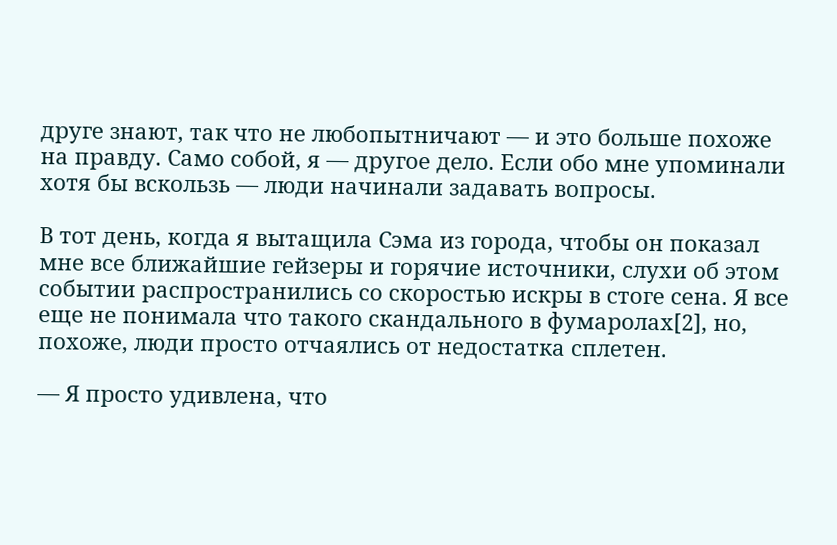друге знают, так что не любопытничают — и это больше похоже на правду. Само собой, я — другое дело. Если обо мне упоминали хотя бы вскользь — люди начинали задавать вопросы.

В тот день, когда я вытащила Сэма из города, чтобы он показал мне все ближайшие гейзеры и горячие источники, слухи об этом событии распространились со скоростью искры в стоге сена. Я все еще не понимала что такого скандального в фумаролах[2], но, похоже, люди просто отчаялись от недостатка сплетен.

— Я просто удивлена, что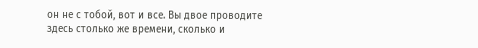он не с тобой, вот и все. Вы двое проводите здесь столько же времени, сколько и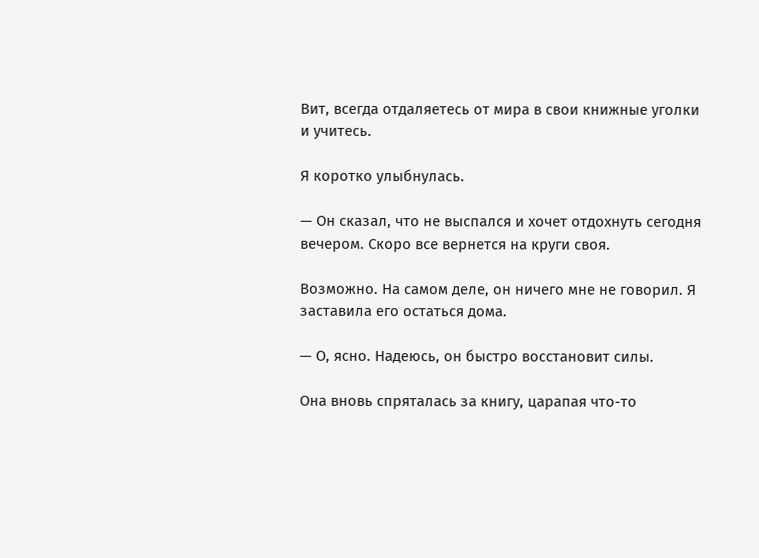Вит, всегда отдаляетесь от мира в свои книжные уголки и учитесь.

Я коротко улыбнулась.

— Он сказал, что не выспался и хочет отдохнуть сегодня вечером. Скоро все вернется на круги своя.

Возможно. На самом деле, он ничего мне не говорил. Я заставила его остаться дома.

— О, ясно. Надеюсь, он быстро восстановит силы.

Она вновь спряталась за книгу, царапая что-то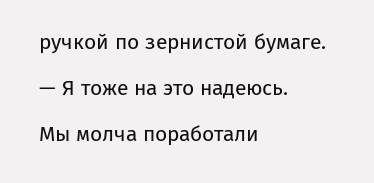ручкой по зернистой бумаге.

— Я тоже на это надеюсь.

Мы молча поработали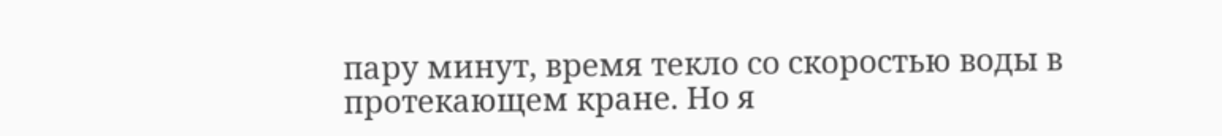пару минут, время текло со скоростью воды в протекающем кране. Но я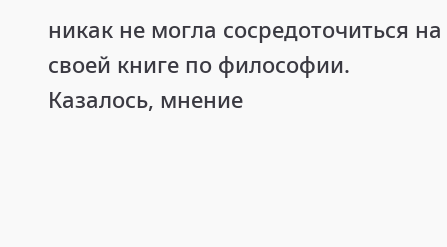никак не могла сосредоточиться на своей книге по философии. Казалось, мнение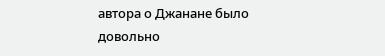автора о Джанане было довольно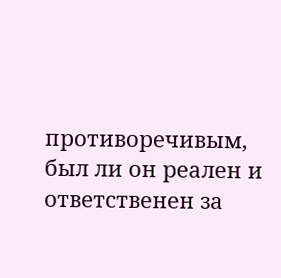противоречивым, был ли он реален и ответственен за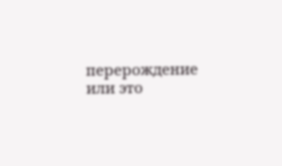перерождение или это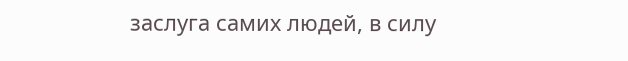заслуга самих людей, в силу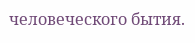человеческого бытия.